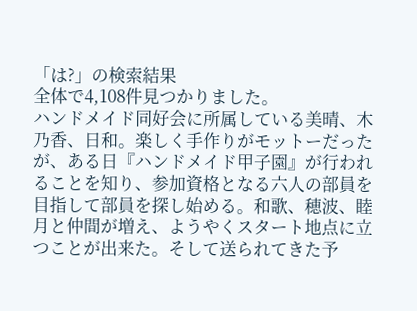「は?」の検索結果
全体で4,108件見つかりました。
ハンドメイド同好会に所属している美晴、木乃香、日和。楽しく手作りがモットーだったが、ある日『ハンドメイド甲子園』が行われることを知り、参加資格となる六人の部員を目指して部員を探し始める。和歌、穂波、睦月と仲間が増え、ようやくスタート地点に立つことが出来た。そして送られてきた予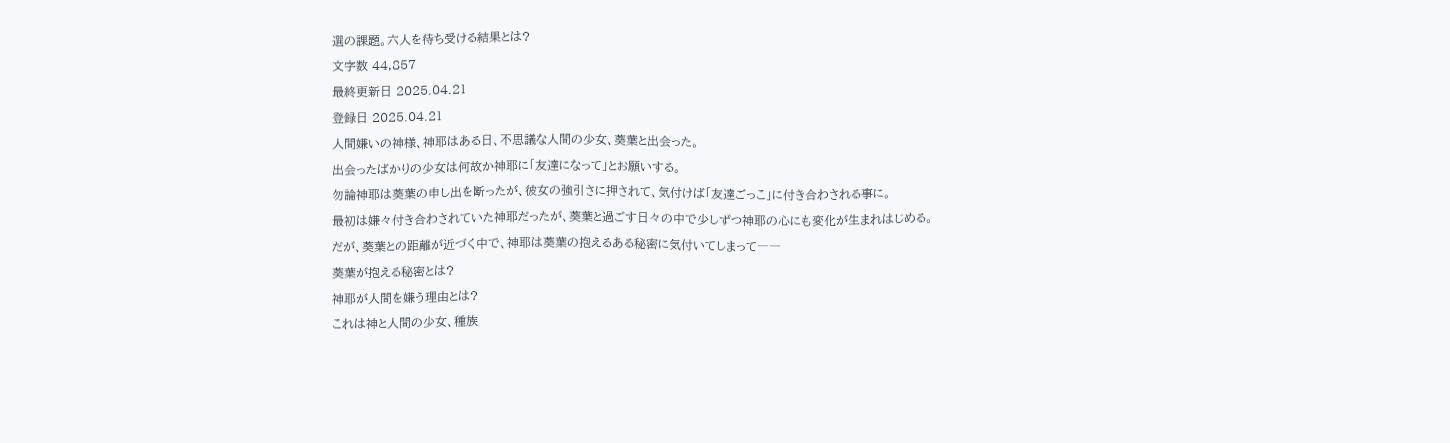選の課題。六人を待ち受ける結果とは?
文字数 44,857
最終更新日 2025.04.21
登録日 2025.04.21
人間嫌いの神様、神耶はある日、不思議な人間の少女、葵葉と出会った。
出会ったばかりの少女は何故か神耶に「友達になって」とお願いする。
勿論神耶は葵葉の申し出を断ったが、彼女の強引さに押されて、気付けば「友達ごっこ」に付き合わされる事に。
最初は嫌々付き合わされていた神耶だったが、葵葉と過ごす日々の中で少しずつ神耶の心にも変化が生まれはじめる。
だが、葵葉との距離が近づく中で、神耶は葵葉の抱えるある秘密に気付いてしまって――
葵葉が抱える秘密とは?
神耶が人間を嫌う理由とは?
これは神と人間の少女、種族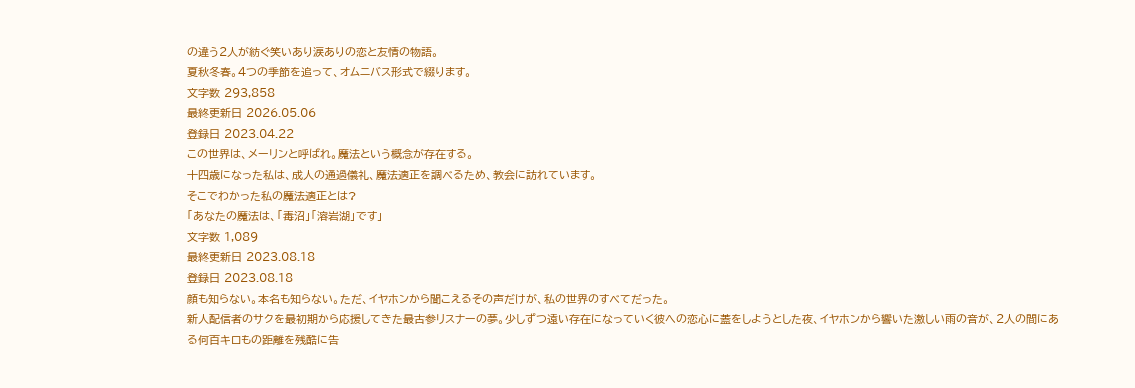の違う2人が紡ぐ笑いあり涙ありの恋と友情の物語。
夏秋冬春。4つの季節を追って、オムニバス形式で綴ります。
文字数 293,858
最終更新日 2026.05.06
登録日 2023.04.22
この世界は、メーリンと呼ばれ。魔法という概念が存在する。
十四歳になった私は、成人の通過儀礼、魔法適正を調べるため、教会に訪れています。
そこでわかった私の魔法適正とは?
「あなたの魔法は、「毒沼」「溶岩湖」です」
文字数 1,089
最終更新日 2023.08.18
登録日 2023.08.18
顔も知らない。本名も知らない。ただ、イヤホンから聞こえるその声だけが、私の世界のすべてだった。
新人配信者のサクを最初期から応援してきた最古参リスナーの夢。少しずつ遠い存在になっていく彼への恋心に蓋をしようとした夜、イヤホンから響いた激しい雨の音が、2人の間にある何百キロもの距離を残酷に告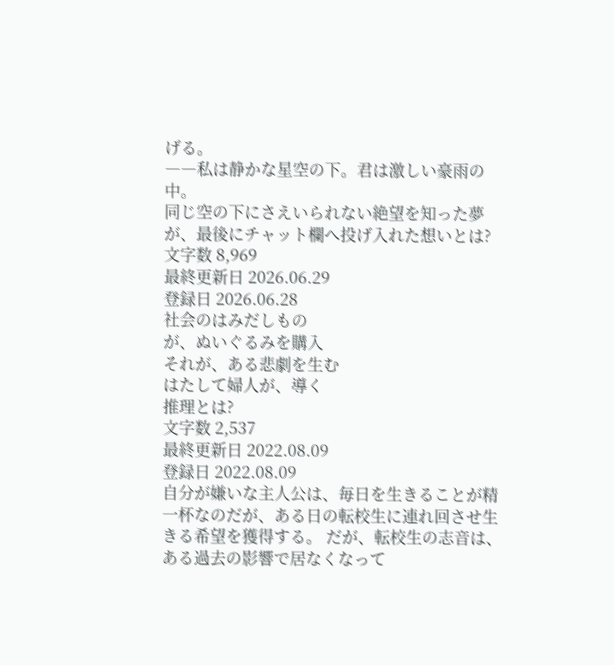げる。
――私は静かな星空の下。君は激しい豪雨の中。
同じ空の下にさえいられない絶望を知った夢が、最後にチャット欄へ投げ入れた想いとは?
文字数 8,969
最終更新日 2026.06.29
登録日 2026.06.28
社会のはみだしもの
が、ぬいぐるみを購入
それが、ある悲劇を生む
はたして婦人が、導く
推理とは?
文字数 2,537
最終更新日 2022.08.09
登録日 2022.08.09
自分が嫌いな主人公は、毎日を生きることが精一杯なのだが、ある日の転校生に連れ回させ生きる希望を獲得する。 だが、転校生の志音は、ある過去の影響で居なくなって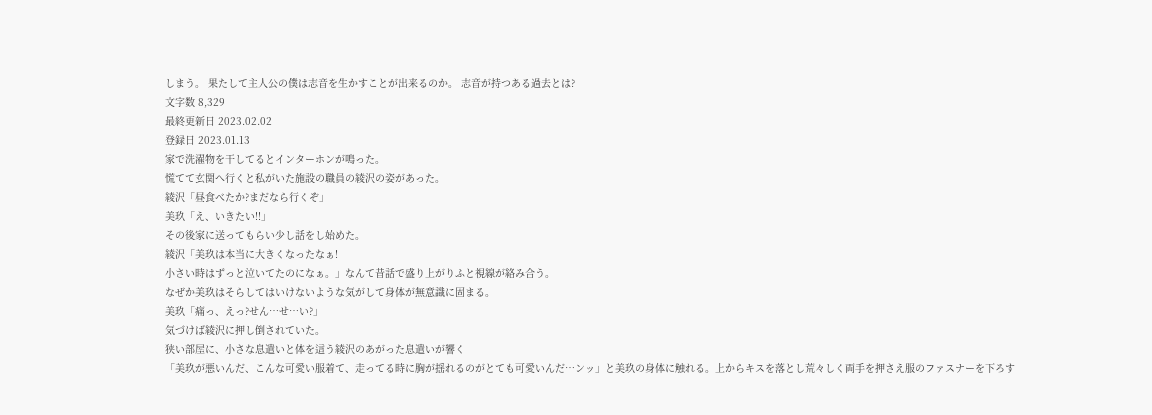しまう。 果たして主人公の僕は志音を生かすことが出来るのか。 志音が持つある過去とは?
文字数 8,329
最終更新日 2023.02.02
登録日 2023.01.13
家で洗濯物を干してるとインターホンが鳴った。
慌てて玄関へ行くと私がいた施設の職員の綾沢の姿があった。
綾沢「昼食べたか?まだなら行くぞ」
美玖「え、いきたい!!」
その後家に送ってもらい少し話をし始めた。
綾沢「美玖は本当に大きくなったなぁ!
小さい時はずっと泣いてたのになぁ。」なんて昔話で盛り上がりふと視線が絡み合う。
なぜか美玖はそらしてはいけないような気がして身体が無意識に固まる。
美玖「痛っ、えっ?せん…せ…い?」
気づけば綾沢に押し倒されていた。
狭い部屋に、小さな息遣いと体を這う綾沢のあがった息遣いが響く
「美玖が悪いんだ、こんな可愛い服着て、走ってる時に胸が揺れるのがとても可愛いんだ…ンッ」と美玖の身体に触れる。上からキスを落とし荒々しく両手を押さえ服のファスナーを下ろす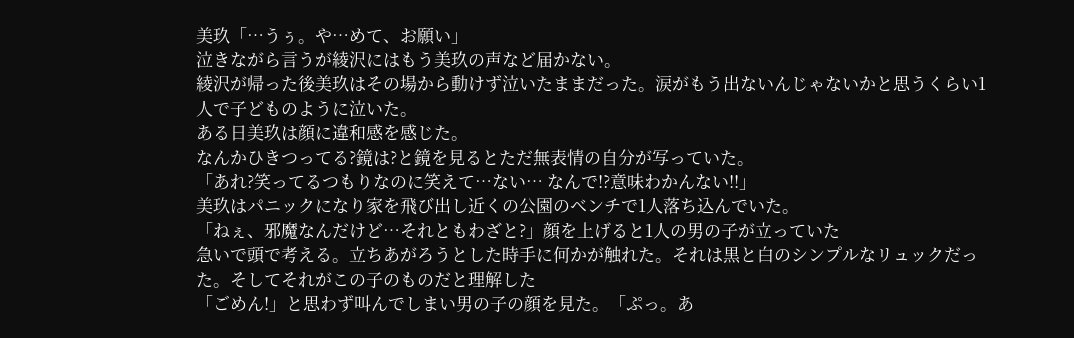美玖「…うぅ。や…めて、お願い」
泣きながら言うが綾沢にはもう美玖の声など届かない。
綾沢が帰った後美玖はその場から動けず泣いたままだった。涙がもう出ないんじゃないかと思うくらい1人で子どものように泣いた。
ある日美玖は顔に違和感を感じた。
なんかひきつってる?鏡は?と鏡を見るとただ無表情の自分が写っていた。
「あれ?笑ってるつもりなのに笑えて…ない… なんで!?意味わかんない!!」
美玖はパニックになり家を飛び出し近くの公園のベンチで1人落ち込んでいた。
「ねぇ、邪魔なんだけど…それともわざと?」顔を上げると1人の男の子が立っていた
急いで頭で考える。立ちあがろうとした時手に何かが触れた。それは黒と白のシンプルなリュックだった。そしてそれがこの子のものだと理解した
「ごめん!」と思わず叫んでしまい男の子の顔を見た。「ぷっ。あ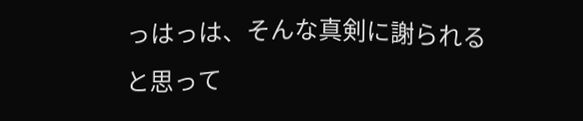っはっは、そんな真剣に謝られると思って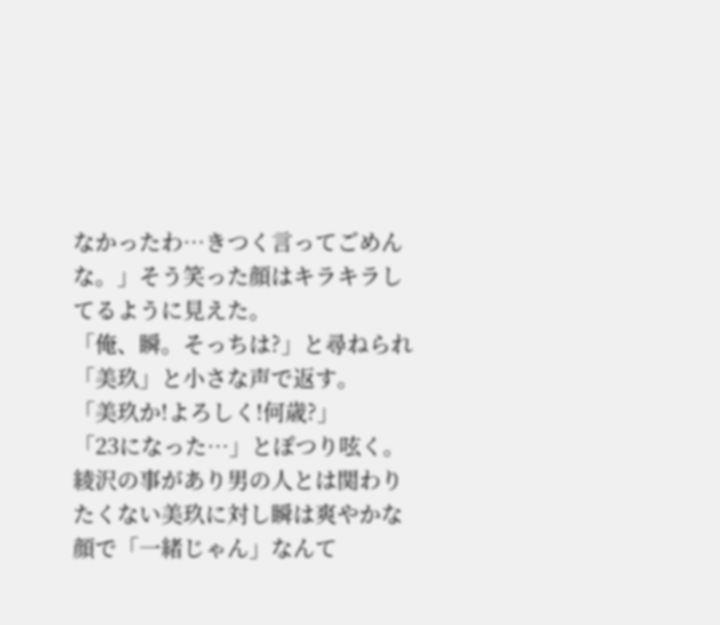なかったわ…きつく言ってごめんな。」そう笑った顔はキラキラしてるように見えた。
「俺、瞬。そっちは?」と尋ねられ「美玖」と小さな声で返す。
「美玖か!よろしく!何歳?」
「23になった…」とぽつり呟く。綾沢の事があり男の人とは関わりたくない美玖に対し瞬は爽やかな顔で「一緒じゃん」なんて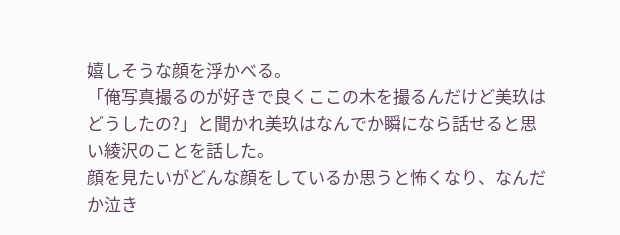嬉しそうな顔を浮かべる。
「俺写真撮るのが好きで良くここの木を撮るんだけど美玖はどうしたの?」と聞かれ美玖はなんでか瞬になら話せると思い綾沢のことを話した。
顔を見たいがどんな顔をしているか思うと怖くなり、なんだか泣き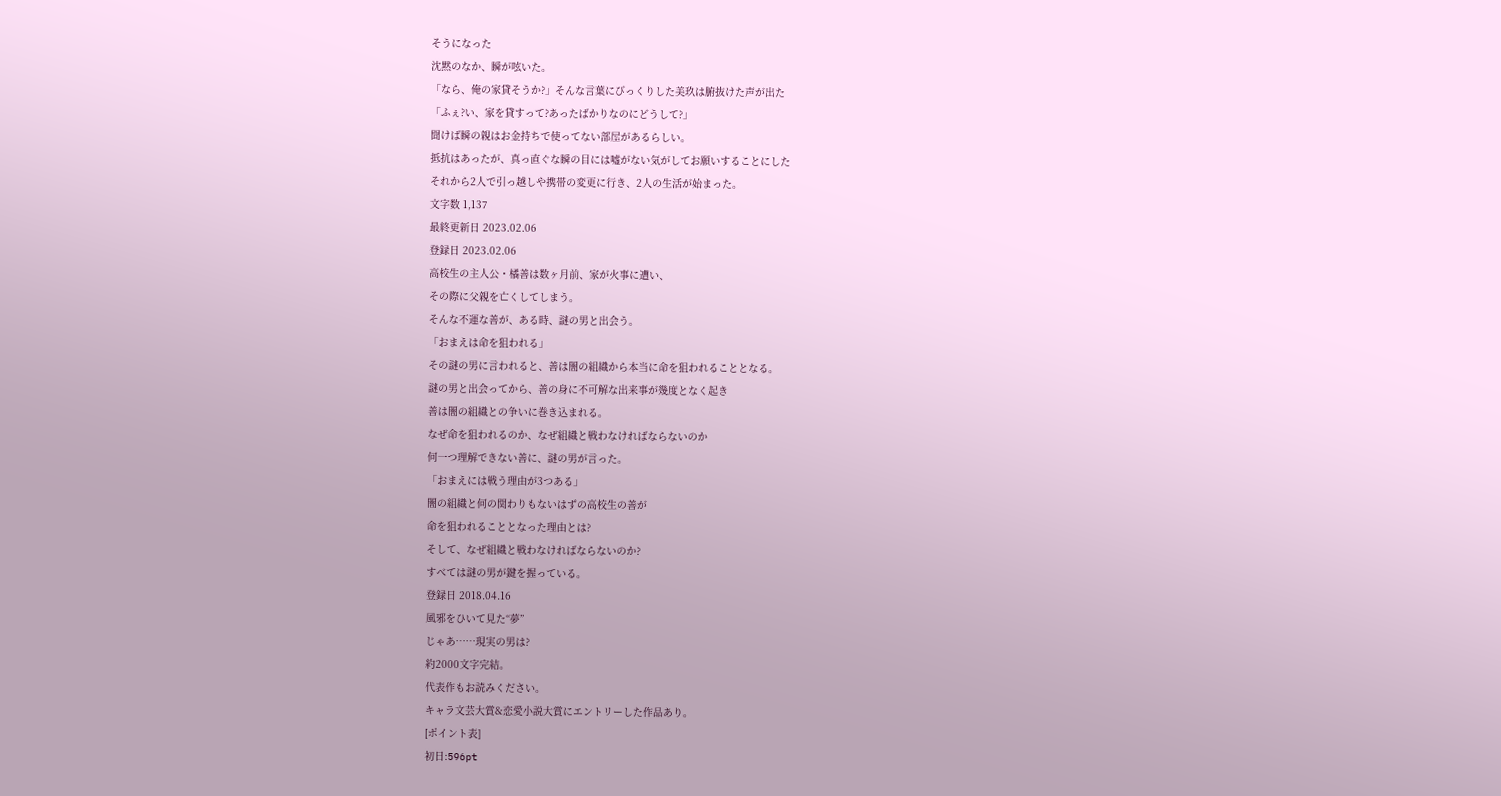そうになった
沈黙のなか、瞬が呟いた。
「なら、俺の家貸そうか?」そんな言葉にびっくりした美玖は腑抜けた声が出た
「ふぇ?い、家を貸すって?あったばかりなのにどうして?」
聞けば瞬の親はお金持ちで使ってない部屋があるらしい。
抵抗はあったが、真っ直ぐな瞬の目には嘘がない気がしてお願いすることにした
それから2人で引っ越しや携帯の変更に行き、2人の生活が始まった。
文字数 1,137
最終更新日 2023.02.06
登録日 2023.02.06
高校生の主人公・橘善は数ヶ月前、家が火事に遭い、
その際に父親を亡くしてしまう。
そんな不運な善が、ある時、謎の男と出会う。
「おまえは命を狙われる」
その謎の男に言われると、善は闇の組織から本当に命を狙われることとなる。
謎の男と出会ってから、善の身に不可解な出来事が幾度となく起き
善は闇の組織との争いに巻き込まれる。
なぜ命を狙われるのか、なぜ組織と戦わなければならないのか
何一つ理解できない善に、謎の男が言った。
「おまえには戦う理由が3つある」
闇の組織と何の関わりもないはずの高校生の善が
命を狙われることとなった理由とは?
そして、なぜ組織と戦わなければならないのか?
すべては謎の男が鍵を握っている。
登録日 2018.04.16
風邪をひいて見た“夢”
じゃあ……現実の男は?
約2000文字完結。
代表作もお読みください。
キャラ文芸大賞&恋愛小説大賞にエントリーした作品あり。
[ポイント表]
初日:596pt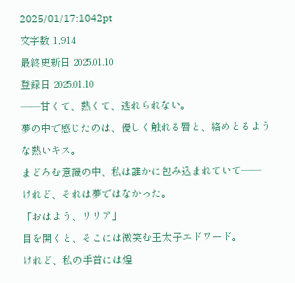2025/01/17:1042pt
文字数 1,914
最終更新日 2025.01.10
登録日 2025.01.10
——甘くて、熱くて、逃れられない。
夢の中で感じたのは、優しく触れる唇と、絡めとるような熱いキス。
まどろむ意識の中、私は誰かに包み込まれていて——
けれど、それは夢ではなかった。
「おはよう、リリア」
目を開くと、そこには微笑む王太子エドワード。
けれど、私の手首には煌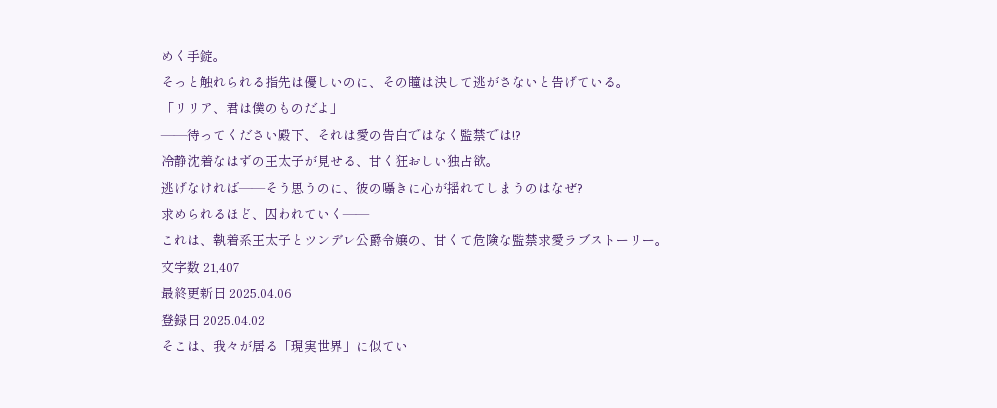めく手錠。
そっと触れられる指先は優しいのに、その瞳は決して逃がさないと告げている。
「リリア、君は僕のものだよ」
——待ってください殿下、それは愛の告白ではなく監禁では!?
冷静沈着なはずの王太子が見せる、甘く狂おしい独占欲。
逃げなければ——そう思うのに、彼の囁きに心が揺れてしまうのはなぜ?
求められるほど、囚われていく——
これは、執着系王太子とツンデレ公爵令嬢の、甘くて危険な監禁求愛ラブストーリー。
文字数 21,407
最終更新日 2025.04.06
登録日 2025.04.02
そこは、我々が居る「現実世界」に似てい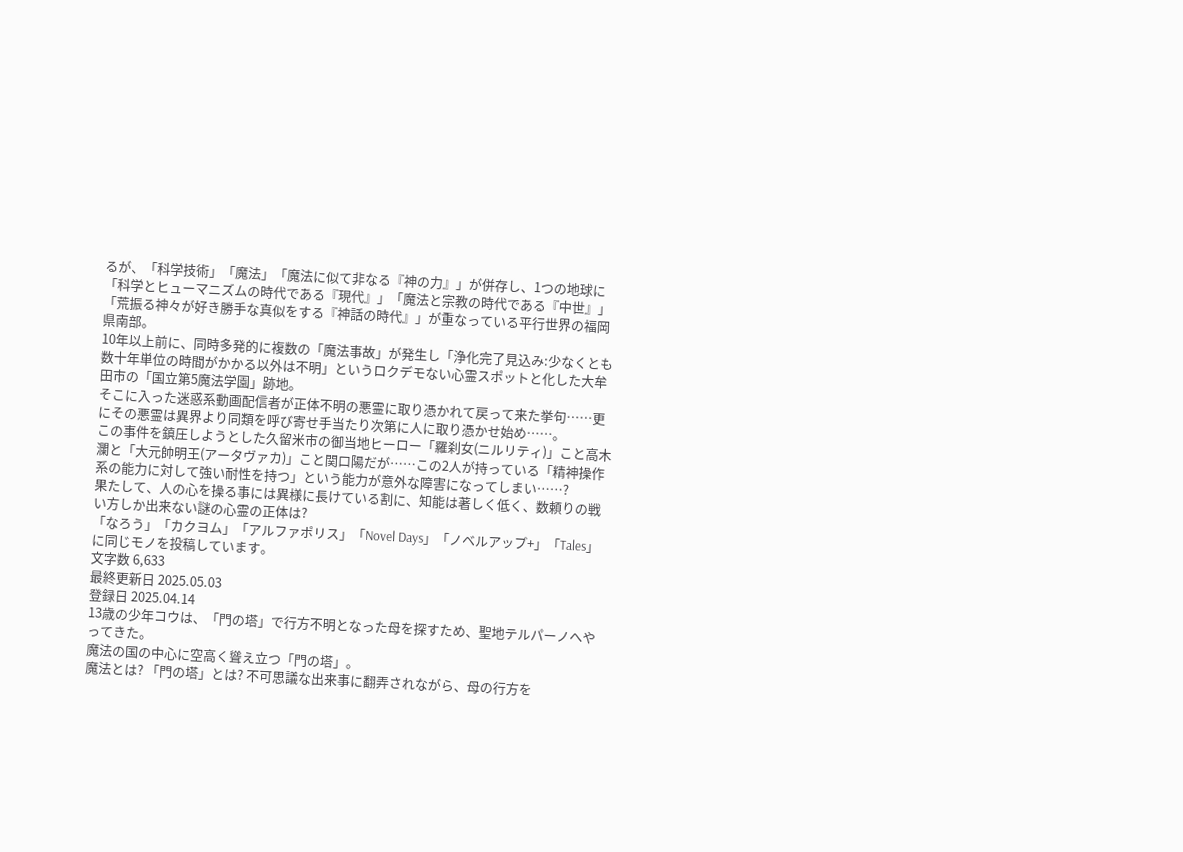るが、「科学技術」「魔法」「魔法に似て非なる『神の力』」が併存し、1つの地球に「科学とヒューマニズムの時代である『現代』」「魔法と宗教の時代である『中世』」「荒振る神々が好き勝手な真似をする『神話の時代』」が重なっている平行世界の福岡県南部。
10年以上前に、同時多発的に複数の「魔法事故」が発生し「浄化完了見込み:少なくとも数十年単位の時間がかかる以外は不明」というロクデモない心霊スポットと化した大牟田市の「国立第5魔法学園」跡地。
そこに入った迷惑系動画配信者が正体不明の悪霊に取り憑かれて戻って来た挙句……更にその悪霊は異界より同類を呼び寄せ手当たり次第に人に取り憑かせ始め……。
この事件を鎮圧しようとした久留米市の御当地ヒーロー「羅刹女(ニルリティ)」こと高木瀾と「大元帥明王(アータヴァカ)」こと関口陽だが……この2人が持っている「精神操作系の能力に対して強い耐性を持つ」という能力が意外な障害になってしまい……?
果たして、人の心を操る事には異様に長けている割に、知能は著しく低く、数頼りの戦い方しか出来ない謎の心霊の正体は?
「なろう」「カクヨム」「アルファポリス」「Novel Days」「ノベルアップ+」「Tales」に同じモノを投稿しています。
文字数 6,633
最終更新日 2025.05.03
登録日 2025.04.14
13歳の少年コウは、「門の塔」で行方不明となった母を探すため、聖地テルパーノへやってきた。
魔法の国の中心に空高く聳え立つ「門の塔」。
魔法とは? 「門の塔」とは? 不可思議な出来事に翻弄されながら、母の行方を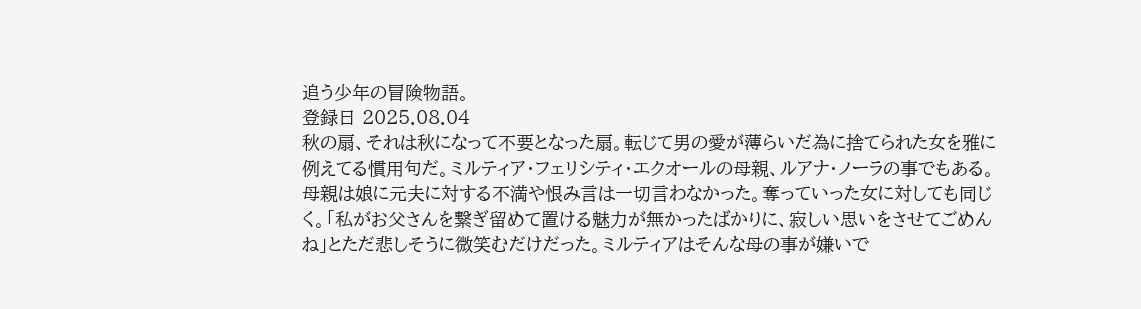追う少年の冒険物語。
登録日 2025.08.04
秋の扇、それは秋になって不要となった扇。転じて男の愛が薄らいだ為に捨てられた女を雅に例えてる慣用句だ。ミルティア・フェリシティ・エクオールの母親、ルアナ・ノーラの事でもある。母親は娘に元夫に対する不満や恨み言は一切言わなかった。奪っていった女に対しても同じく。「私がお父さんを繋ぎ留めて置ける魅力が無かったばかりに、寂しい思いをさせてごめんね」とただ悲しそうに微笑むだけだった。ミルティアはそんな母の事が嫌いで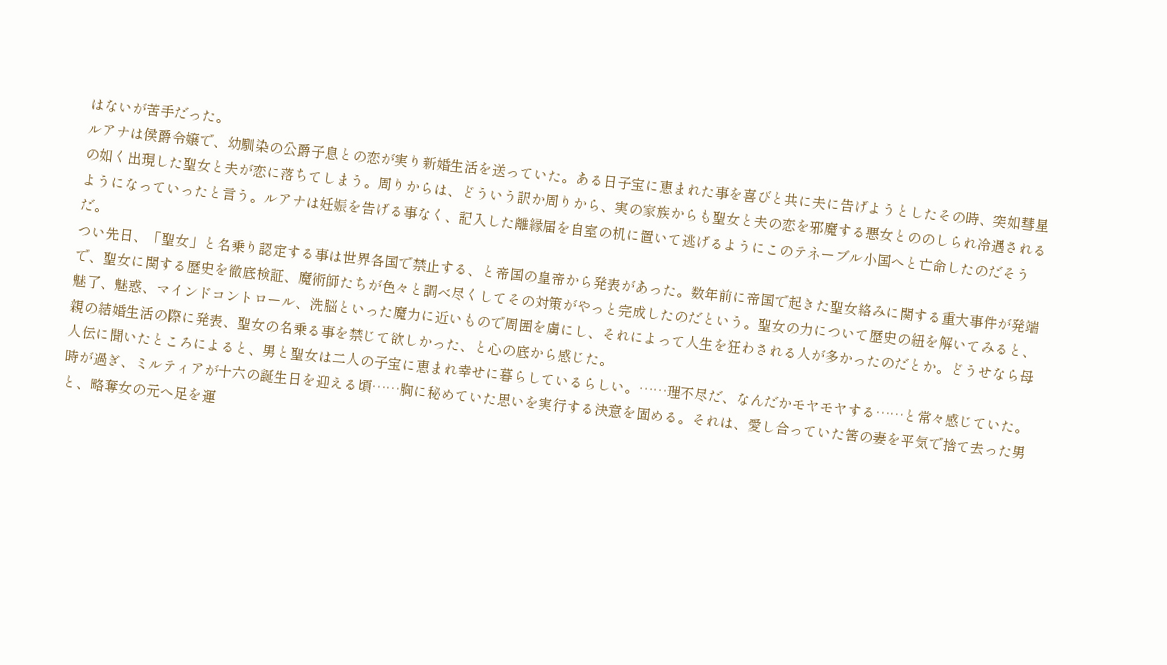はないが苦手だった。
ルアナは侯爵令嬢で、幼馴染の公爵子息との恋が実り新婚生活を送っていた。ある日子宝に恵まれた事を喜びと共に夫に告げようとしたその時、突如彗星の如く出現した聖女と夫が恋に落ちてしまう。周りからは、どういう訳か周りから、実の家族からも聖女と夫の恋を邪魔する悪女とののしられ冷遇されるようになっていったと言う。ルアナは妊娠を告げる事なく、記入した離縁届を自室の机に置いて逃げるようにこのテネーブル小国へと亡命したのだそうだ。
つい先日、「聖女」と名乗り認定する事は世界各国で禁止する、と帝国の皇帝から発表があった。数年前に帝国で起きた聖女絡みに関する重大事件が発端で、聖女に関する歴史を徹底検証、魔術師たちが色々と調べ尽くしてその対策がやっと完成したのだという。聖女の力について歴史の紐を解いてみると、魅了、魅惑、マインドコントロール、洗脳といった魔力に近いもので周囲を虜にし、それによって人生を狂わされる人が多かったのだとか。どうせなら母親の結婚生活の際に発表、聖女の名乗る事を禁じて欲しかった、と心の底から感じた。
人伝に聞いたところによると、男と聖女は二人の子宝に恵まれ幸せに暮らしているらしい。……理不尽だ、なんだかモヤモヤする……と常々感じていた。
時が過ぎ、ミルティアが十六の誕生日を迎える頃……胸に秘めていた思いを実行する決意を固める。それは、愛し合っていた筈の妻を平気で捨て去った男と、略奪女の元へ足を運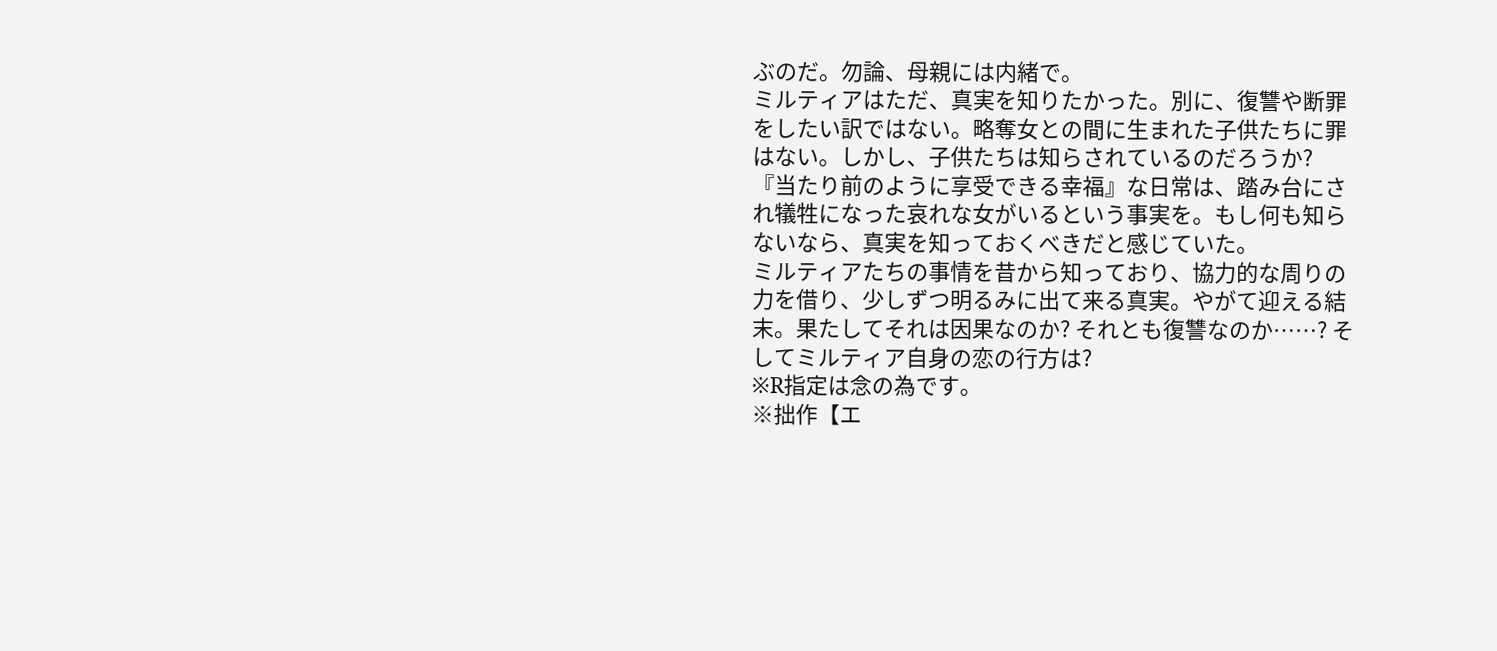ぶのだ。勿論、母親には内緒で。
ミルティアはただ、真実を知りたかった。別に、復讐や断罪をしたい訳ではない。略奪女との間に生まれた子供たちに罪はない。しかし、子供たちは知らされているのだろうか? 『当たり前のように享受できる幸福』な日常は、踏み台にされ犠牲になった哀れな女がいるという事実を。もし何も知らないなら、真実を知っておくべきだと感じていた。
ミルティアたちの事情を昔から知っており、協力的な周りの力を借り、少しずつ明るみに出て来る真実。やがて迎える結末。果たしてそれは因果なのか? それとも復讐なのか……? そしてミルティア自身の恋の行方は?
※R指定は念の為です。
※拙作【エ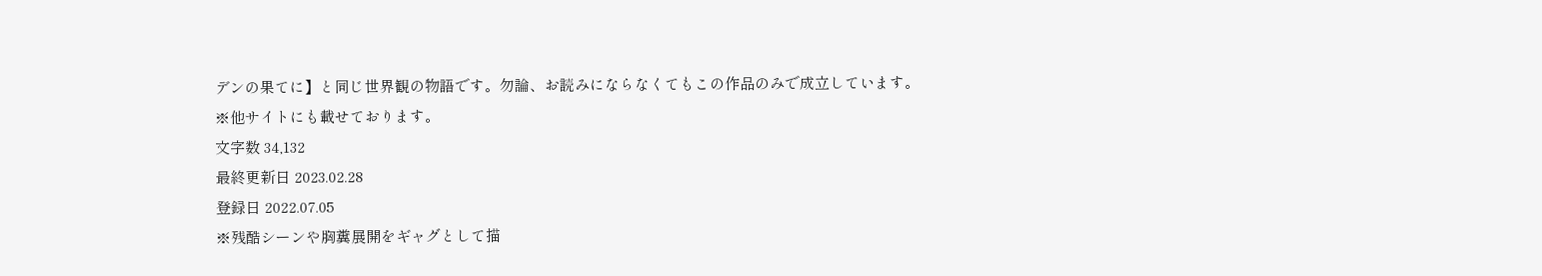デンの果てに】と同じ世界観の物語です。勿論、お読みにならなくてもこの作品のみで成立しています。
※他サイトにも載せております。
文字数 34,132
最終更新日 2023.02.28
登録日 2022.07.05
※残酷シーンや胸糞展開をギャグとして描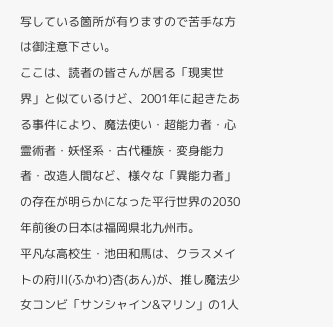写している箇所が有りますので苦手な方は御注意下さい。
ここは、読者の皆さんが居る「現実世界」と似ているけど、2001年に起きたある事件により、魔法使い・超能力者・心霊術者・妖怪系・古代種族・変身能力者・改造人間など、様々な「異能力者」の存在が明らかになった平行世界の2030年前後の日本は福岡県北九州市。
平凡な高校生・池田和馬は、クラスメイトの府川(ふかわ)杏(あん)が、推し魔法少女コンビ「サンシャイン&マリン」の1人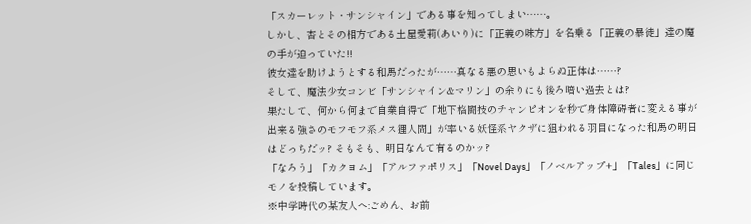「スカーレット・サンシャイン」である事を知ってしまい……。
しかし、杏とその相方である土屋愛莉(あいり)に「正義の味方」を名乗る「正義の暴徒」達の魔の手が迫っていた!!
彼女達を助けようとする和馬だったが……真なる悪の思いもよらぬ正体は……?
そして、魔法少女コンビ「サンシャイン&マリン」の余りにも後ろ暗い過去とは?
果たして、何から何まで自業自得で「地下格闘技のチャンピオンを秒で身体障碍者に変える事が出来る強さのモフモフ系メス狸人間」が率いる妖怪系ヤクザに狙われる羽目になった和馬の明日はどっちだッ? そもそも、明日なんて有るのかッ?
「なろう」「カクヨム」「アルファポリス」「Novel Days」「ノベルアップ+」「Tales」に同じモノを投稿しています。
※中学時代の某友人へ:ごめん、お前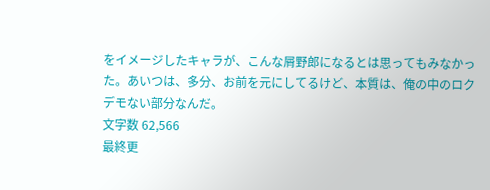をイメージしたキャラが、こんな屑野郎になるとは思ってもみなかった。あいつは、多分、お前を元にしてるけど、本質は、俺の中のロクデモない部分なんだ。
文字数 62,566
最終更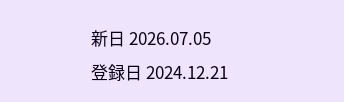新日 2026.07.05
登録日 2024.12.21